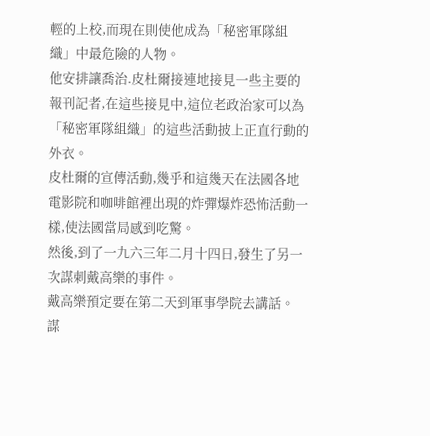輕的上校,而現在則使他成為「秘密軍隊組織」中最危險的人物。
他安排讓喬治.皮杜爾接連地接見一些主要的報刊記者,在這些接見中,這位老政治家可以為「秘密軍隊組織」的這些活動披上正直行動的外衣。
皮杜爾的宣傳活動,幾乎和這幾天在法國各地電影院和咖啡館裡出現的炸彈爆炸恐怖活動一樣,使法國當局感到吃驚。
然後,到了一九六三年二月十四日,發生了另一次謀刺戴高樂的事件。
戴高樂預定要在第二天到軍事學院去講話。
謀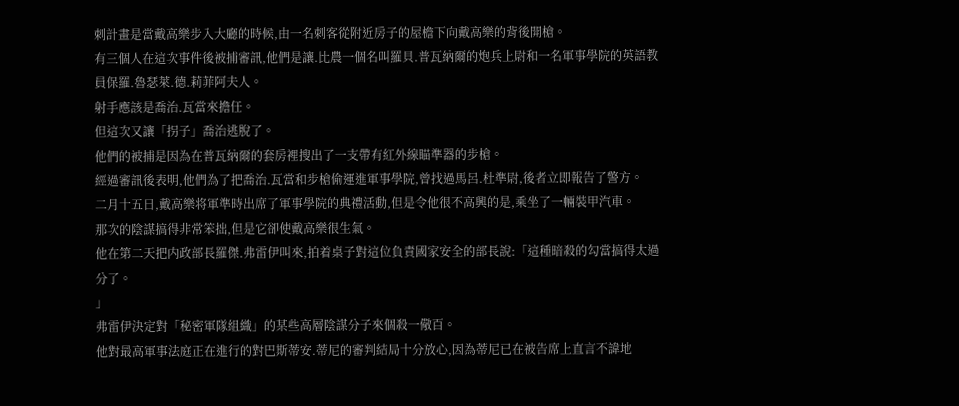刺計畫是當戴高樂步入大廳的時候,由一名刺客從附近房子的屋檐下向戴高樂的背後開槍。
有三個人在這次事件後被捕審訊,他們是讓.比農一個名叫羅貝.普瓦納爾的炮兵上尉和一名軍事學院的英語教員保羅.魯瑟萊.德.莉菲阿夫人。
射手應該是喬治.瓦當來擔任。
但這次又讓「拐子」喬治逃脫了。
他們的被捕是因為在普瓦納爾的套房裡搜出了一支帶有紅外線瞄準器的步槍。
經過審訊後表明,他們為了把喬治.瓦當和步槍偷運進軍事學院,曾找過馬呂.杜準尉,後者立即報告了警方。
二月十五日,戴高樂将軍準時出席了軍事學院的典禮活動,但是令他很不高興的是,乘坐了一輛裝甲汽車。
那次的陰謀搞得非常笨拙,但是它卻使戴高樂很生氣。
他在第二天把内政部長羅傑.弗雷伊叫來,拍着桌子對這位負責國家安全的部長說:「這種暗殺的勾當搞得太過分了。
」
弗雷伊決定對「秘密軍隊組織」的某些高層陰謀分子來個殺一儆百。
他對最高軍事法庭正在進行的對巴斯蒂安.蒂尼的審判結局十分放心,因為蒂尼已在被告席上直言不諱地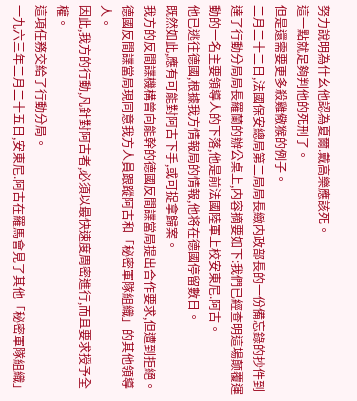努力說明為什幺他認為夏爾.戴高樂應該死。
這一點就足夠判他的死刑了。
但是還需要更多殺雞儆猴的例子。
二月二十二日,法國保安總局第二局局長緻内政部長的一份備忘錄的抄件到達了行動分局局長羅蘭的辦公桌上,内容摘要如下:我們已經查明這場颠覆運動的一名主要領導人的下落,他是前法國陸軍上校安東尼.阿古。
他已逃往德國,根據我方情報局的情報,他将在德國停留數日。
既然如此,應有可能對阿古下手,或可捉拿歸案。
我方的反間諜機構曾向能幹的德國反間諜當局提出合作要求,但遭到拒絕。
德國反間諜當局現同意我方人員跟蹤阿古和「秘密軍隊組織」的其他領導人。
因此,我方的行動,凡針對阿古者,必須以最快速度周密進行,而且要求授予全權。
這項任務交給了行動分局。
一九六三年二月二十五日,安東尼.阿古在羅馬會見了其他「秘密軍隊組織」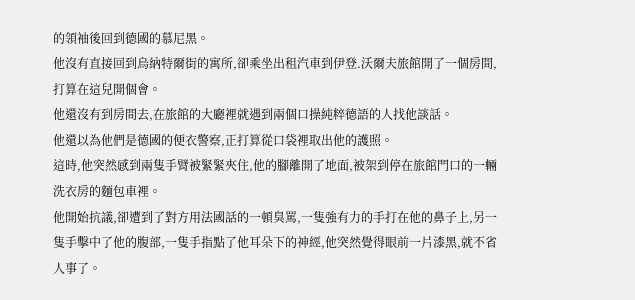的領袖後回到德國的慕尼黑。
他沒有直接回到烏納特爾街的寓所,卻乘坐出租汽車到伊登.沃爾夫旅館開了一個房間,打算在這兒開個會。
他還沒有到房間去,在旅館的大廳裡就遇到兩個口操純粹德語的人找他談話。
他還以為他們是德國的便衣警察,正打算從口袋裡取出他的護照。
這時,他突然感到兩隻手臂被緊緊夾住,他的腳離開了地面,被架到停在旅館門口的一輛洗衣房的麵包車裡。
他開始抗議,卻遭到了對方用法國話的一頓臭罵,一隻強有力的手打在他的鼻子上,另一隻手擊中了他的腹部,一隻手指點了他耳朵下的神經,他突然覺得眼前一片漆黑,就不省人事了。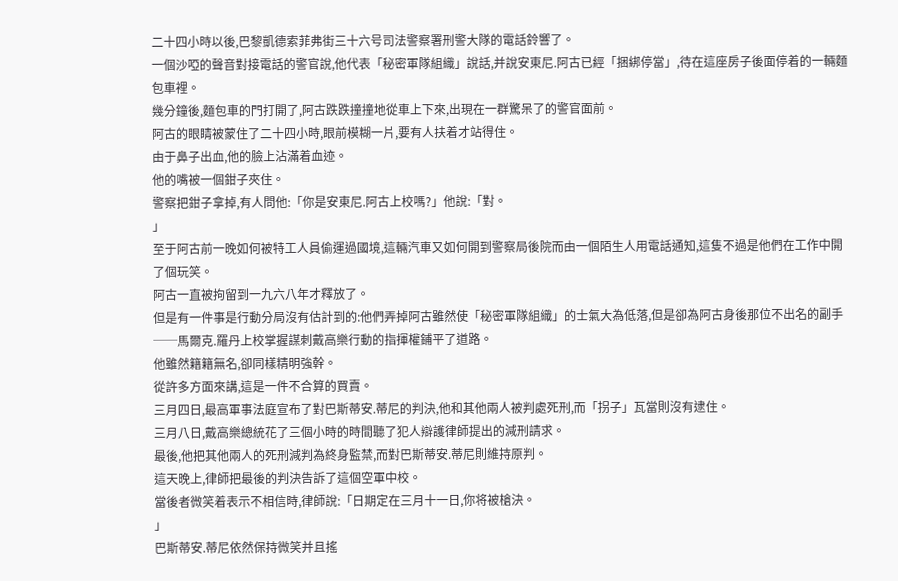二十四小時以後,巴黎凱德索菲弗街三十六号司法警察署刑警大隊的電話鈴響了。
一個沙啞的聲音對接電話的警官說,他代表「秘密軍隊組織」說話,并說安東尼.阿古已經「捆綁停當」,待在這座房子後面停着的一輛麵包車裡。
幾分鐘後,麵包車的門打開了,阿古跌跌撞撞地從車上下來,出現在一群驚呆了的警官面前。
阿古的眼睛被蒙住了二十四小時,眼前模糊一片,要有人扶着才站得住。
由于鼻子出血,他的臉上沾滿着血迹。
他的嘴被一個鉗子夾住。
警察把鉗子拿掉,有人問他:「你是安東尼.阿古上校嗎?」他說:「對。
」
至于阿古前一晚如何被特工人員偷運過國境,這輛汽車又如何開到警察局後院而由一個陌生人用電話通知,這隻不過是他們在工作中開了個玩笑。
阿古一直被拘留到一九六八年才釋放了。
但是有一件事是行動分局沒有估計到的:他們弄掉阿古雖然使「秘密軍隊組織」的士氣大為低落,但是卻為阿古身後那位不出名的副手──馬爾克.羅丹上校掌握謀刺戴高樂行動的指揮權鋪平了道路。
他雖然籍籍無名,卻同樣精明強幹。
從許多方面來講,這是一件不合算的買賣。
三月四日,最高軍事法庭宣布了對巴斯蒂安.蒂尼的判決,他和其他兩人被判處死刑,而「拐子」瓦當則沒有逮住。
三月八日,戴高樂總統花了三個小時的時間聽了犯人辯護律師提出的減刑請求。
最後,他把其他兩人的死刑減判為終身監禁,而對巴斯蒂安.蒂尼則維持原判。
這天晚上,律師把最後的判決告訴了這個空軍中校。
當後者微笑着表示不相信時,律師說:「日期定在三月十一日,你将被槍決。
」
巴斯蒂安.蒂尼依然保持微笑并且搖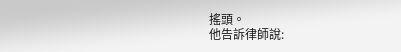搖頭。
他告訴律師說: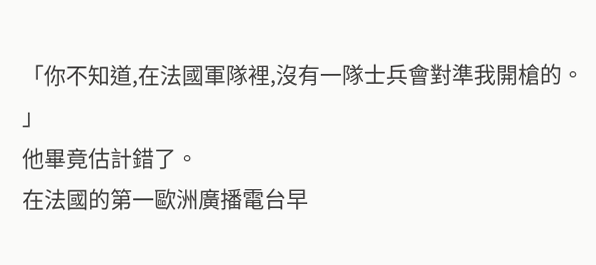「你不知道,在法國軍隊裡,沒有一隊士兵會對準我開槍的。
」
他畢竟估計錯了。
在法國的第一歐洲廣播電台早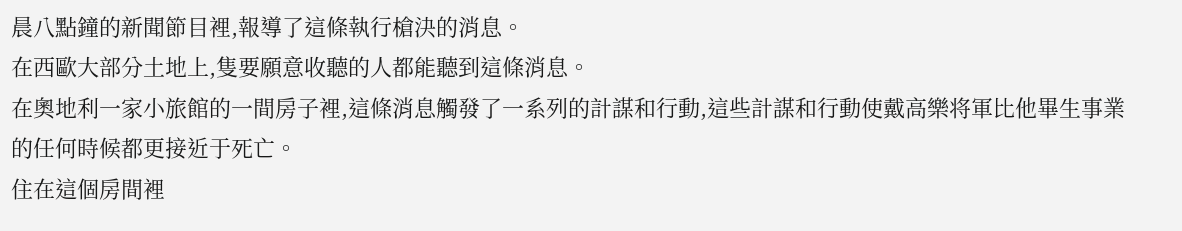晨八點鐘的新聞節目裡,報導了這條執行槍決的消息。
在西歐大部分土地上,隻要願意收聽的人都能聽到這條消息。
在奧地利一家小旅館的一間房子裡,這條消息觸發了一系列的計謀和行動,這些計謀和行動使戴高樂将軍比他畢生事業的任何時候都更接近于死亡。
住在這個房間裡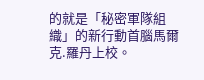的就是「秘密軍隊組織」的新行動首腦馬爾克.羅丹上校。